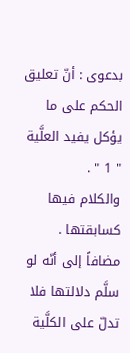بدعوى : أنّ تعليق الحكم على ما يؤكل يفيد العلَّية " 1 " .
والكلام فيها كسابقتها . مضافاً إلى أنّه لو سلَّم دلالتها فلا تدلّ على الكلَّية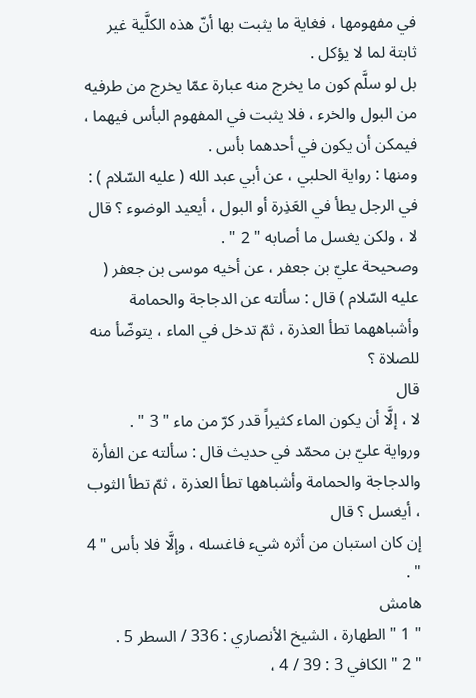في مفهومها ، فغاية ما يثبت بها أنّ هذه الكلَّية غير ثابتة لما لا يؤكل .
بل لو سلَّم كون ما يخرج منه عبارة عمّا يخرج من طرفيه من البول والخرء ، فلا يثبت في المفهوم البأس فيهما ، فيمكن أن يكون في أحدهما بأس .
ومنها : رواية الحلبي ، عن أبي عبد الله ( عليه السّلام ) : في الرجل يطأ في العَذِرة أو البول ، أيعيد الوضوء ؟ قال
لا ، ولكن يغسل ما أصابه " 2 " .
وصحيحة عليّ بن جعفر ، عن أخيه موسى بن جعفر ( عليه السّلام ) قال : سألته عن الدجاجة والحمامة وأشباههما تطأ العذرة ، ثمّ تدخل في الماء ، يتوضّأ منه للصلاة ؟
قال
لا ، إلَّا أن يكون الماء كثيراً قدر كرّ من ماء " 3 " .
ورواية عليّ بن محمّد في حديث قال : سألته عن الفأرة والدجاجة والحمامة وأشباهها تطأ العذرة ، ثمّ تطأ الثوب ، أيغسل ؟ قال
إن كان استبان من أثره شيء فاغسله ، وإلَّا فلا بأس " 4 " .
هامش
" 1 " الطهارة ، الشيخ الأنصاري : 336 / السطر 5 .
" 2 " الكافي 3 : 39 / 4 ،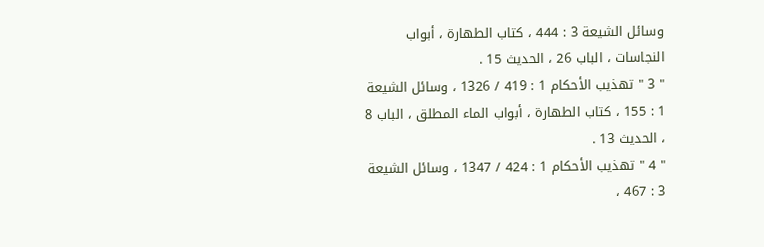وسائل الشيعة 3 : 444 ، كتاب الطهارة ، أبواب النجاسات ، الباب 26 ، الحديث 15 .
" 3 " تهذيب الأحكام 1 : 419 / 1326 ، وسائل الشيعة 1 : 155 ، كتاب الطهارة ، أبواب الماء المطلق ، الباب 8 ، الحديث 13 .
" 4 " تهذيب الأحكام 1 : 424 / 1347 ، وسائل الشيعة 3 : 467 ،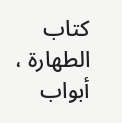كتاب الطهارة ، أبواب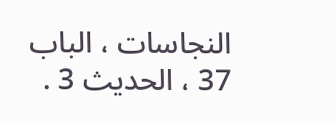النجاسات ، الباب 37 ، الحديث 3 .